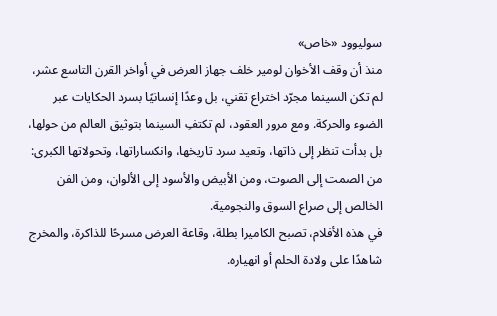سوليوود «خاص»
منذ أن وقف الأخوان لومير خلف جهاز العرض في أواخر القرن التاسع عشر، لم تكن السينما مجرّد اختراع تقني، بل وعدًا إنسانيًا بسرد الحكايات عبر الضوء والحركة. ومع مرور العقود، لم تكتفِ السينما بتوثيق العالم من حولها، بل بدأت تنظر إلى ذاتها، وتعيد سرد تاريخها، وانكساراتها، وتحولاتها الكبرى: من الصمت إلى الصوت، ومن الأبيض والأسود إلى الألوان، ومن الفن الخالص إلى صراع السوق والنجومية.
في هذه الأفلام، تصبح الكاميرا بطلة، وقاعة العرض مسرحًا للذاكرة، والمخرج شاهدًا على ولادة الحلم أو انهياره.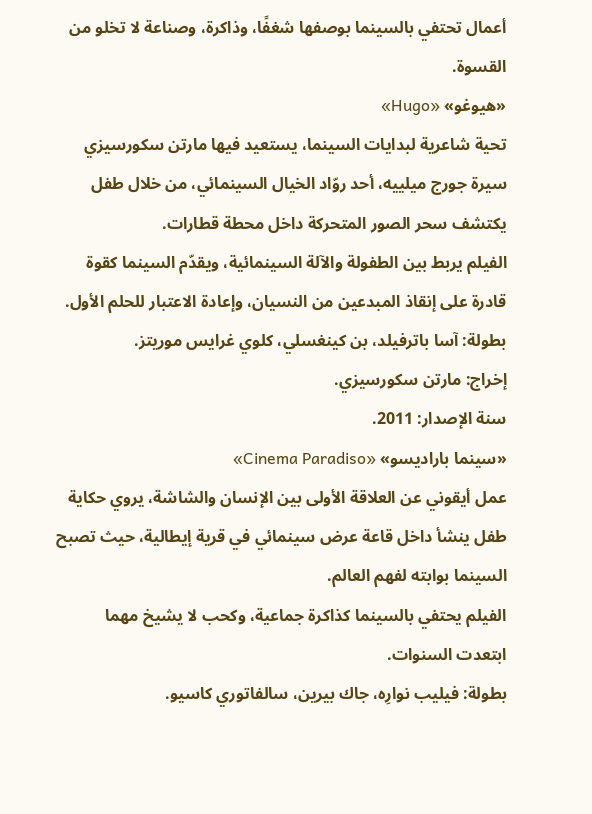أعمال تحتفي بالسينما بوصفها شغفًا، وذاكرة، وصناعة لا تخلو من القسوة.
«هيوغو» «Hugo»
تحية شاعرية لبدايات السينما، يستعيد فيها مارتن سكورسيزي سيرة جورج ميلييه، أحد روّاد الخيال السينمائي، من خلال طفل يكتشف سحر الصور المتحركة داخل محطة قطارات.
الفيلم يربط بين الطفولة والآلة السينمائية، ويقدّم السينما كقوة قادرة على إنقاذ المبدعين من النسيان، وإعادة الاعتبار للحلم الأول.
بطولة: آسا باترفيلد، بن كينغسلي، كلوي غرايس موريتز.
إخراج: مارتن سكورسيزي.
سنة الإصدار: 2011.
«سينما باراديسو» «Cinema Paradiso»
عمل أيقوني عن العلاقة الأولى بين الإنسان والشاشة، يروي حكاية طفل ينشأ داخل قاعة عرض سينمائي في قرية إيطالية، حيث تصبح السينما بوابته لفهم العالم.
الفيلم يحتفي بالسينما كذاكرة جماعية، وكحب لا يشيخ مهما ابتعدت السنوات.
بطولة: فيليب نوارِه، جاك بيرين، سالفاتوري كاسيو.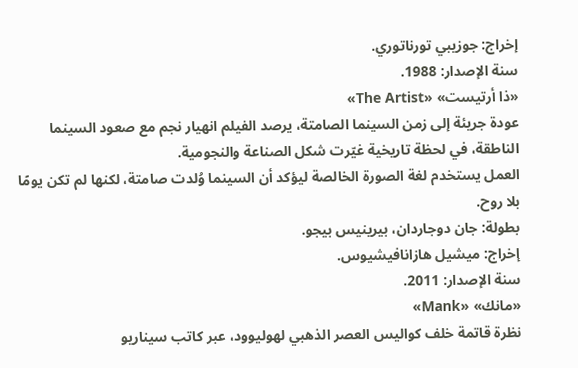إخراج: جوزيبي تورناتوري.
سنة الإصدار: 1988.
«ذا أرتيست» «The Artist»
عودة جريئة إلى زمن السينما الصامتة، يرصد الفيلم انهيار نجم مع صعود السينما الناطقة، في لحظة تاريخية غيّرت شكل الصناعة والنجومية.
العمل يستخدم لغة الصورة الخالصة ليؤكد أن السينما وُلدت صامتة، لكنها لم تكن يومًا بلا روح.
بطولة: جان دوجاردان، بيرينيس بيجو.
إخراج: ميشيل هازانافيشيوس.
سنة الإصدار: 2011.
«مانك» «Mank»
نظرة قاتمة خلف كواليس العصر الذهبي لهوليوود، عبر كاتب سيناريو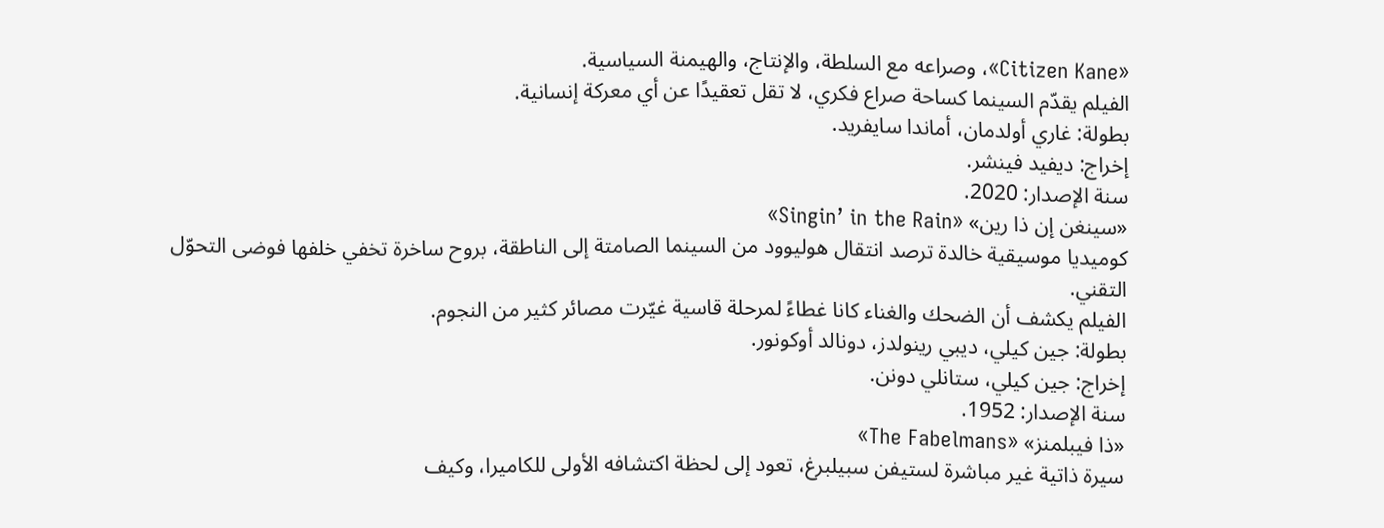«Citizen Kane»، وصراعه مع السلطة، والإنتاج، والهيمنة السياسية.
الفيلم يقدّم السينما كساحة صراع فكري، لا تقل تعقيدًا عن أي معركة إنسانية.
بطولة: غاري أولدمان، أماندا سايفريد.
إخراج: ديفيد فينشر.
سنة الإصدار: 2020.
«سينغن إن ذا رين» «Singin’ in the Rain»
كوميديا موسيقية خالدة ترصد انتقال هوليوود من السينما الصامتة إلى الناطقة، بروح ساخرة تخفي خلفها فوضى التحوّل التقني.
الفيلم يكشف أن الضحك والغناء كانا غطاءً لمرحلة قاسية غيّرت مصائر كثير من النجوم.
بطولة: جين كيلي، ديبي رينولدز، دونالد أوكونور.
إخراج: جين كيلي، ستانلي دونن.
سنة الإصدار: 1952.
«ذا فيبلمنز» «The Fabelmans»
سيرة ذاتية غير مباشرة لستيفن سبيلبرغ، تعود إلى لحظة اكتشافه الأولى للكاميرا، وكيف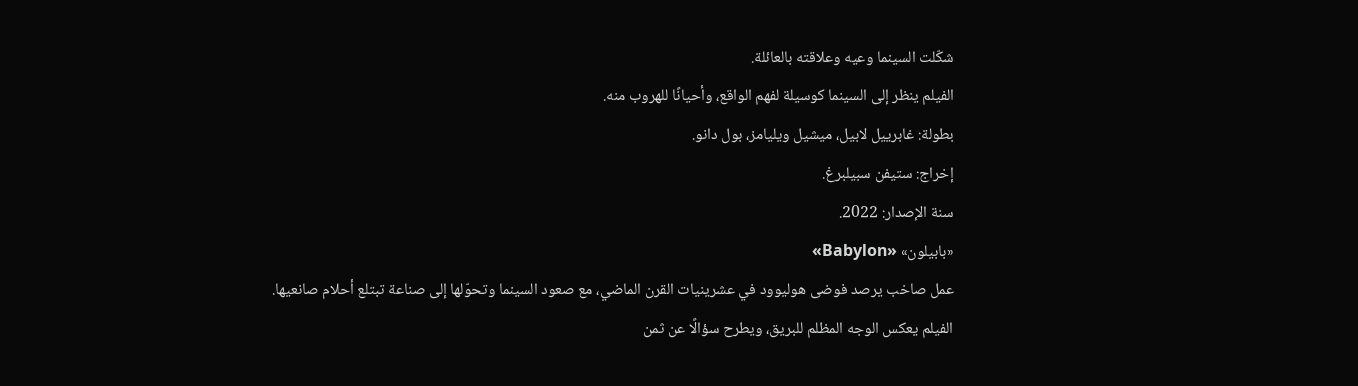شكّلت السينما وعيه وعلاقته بالعائلة.
الفيلم ينظر إلى السينما كوسيلة لفهم الواقع، وأحيانًا للهروب منه.
بطولة: غابرييل لابيل، ميشيل ويليامز، بول دانو.
إخراج: ستيفن سبيلبرغ.
سنة الإصدار: 2022.
«بابيلون» «Babylon»
عمل صاخب يرصد فوضى هوليوود في عشرينيات القرن الماضي، مع صعود السينما وتحوّلها إلى صناعة تبتلع أحلام صانعيها.
الفيلم يعكس الوجه المظلم للبريق، ويطرح سؤالًا عن ثمن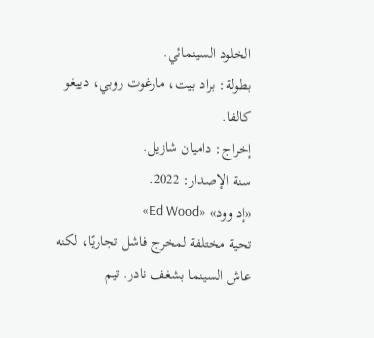الخلود السينمائي.
بطولة: براد بيت، مارغوت روبي، دييغو كالفا.
إخراج: داميان شازيل.
سنة الإصدار: 2022.
«إد وود» «Ed Wood»
تحية مختلفة لمخرج فاشل تجاريًا، لكنه عاش السينما بشغف نادر. تيم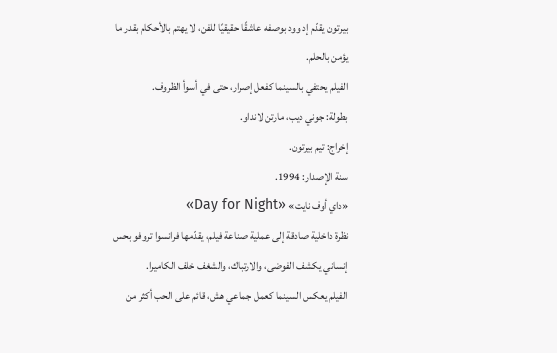بيرتون يقدّم إد وود بوصفه عاشقًا حقيقيًا للفن، لا يهتم بالأحكام بقدر ما يؤمن بالحلم.
الفيلم يحتفي بالسينما كفعل إصرار، حتى في أسوأ الظروف.
بطولة: جوني ديب، مارتن لانداو.
إخراج: تيم بيرتون.
سنة الإصدار: 1994.
«داي أوف نايت» «Day for Night»
نظرة داخلية صادقة إلى عملية صناعة فيلم، يقدّمها فرانسوا تروفو بحس إنساني يكشف الفوضى، والارتباك، والشغف خلف الكاميرا.
الفيلم يعكس السينما كعمل جماعي هش، قائم على الحب أكثر من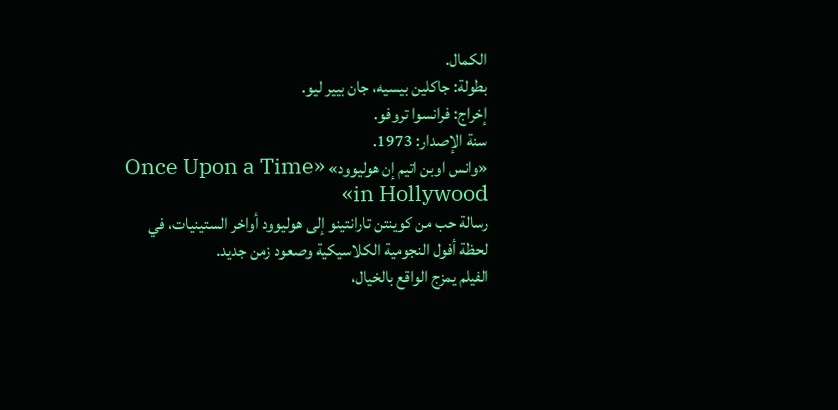الكمال.
بطولة: جاكلين بيسيه، جان بيير ليو.
إخراج: فرانسوا تروفو.
سنة الإصدار: 1973.
«وانس اوبن اتيم إن هوليوود» «Once Upon a Time in Hollywood»
رسالة حب من كوينتن تارانتينو إلى هوليوود أواخر الستينيات، في لحظة أفول النجومية الكلاسيكية وصعود زمن جديد.
الفيلم يمزج الواقع بالخيال،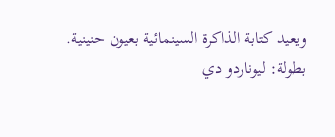ويعيد كتابة الذاكرة السينمائية بعيون حنينية.
بطولة: ليوناردو دي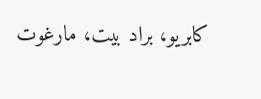كابريو، براد بيت، مارغوت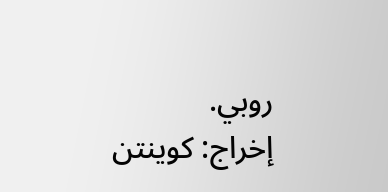روبي.
إخراج: كوينتن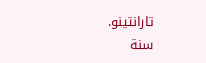تارانتينو.
سنة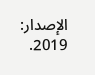الإصدار: 2019.